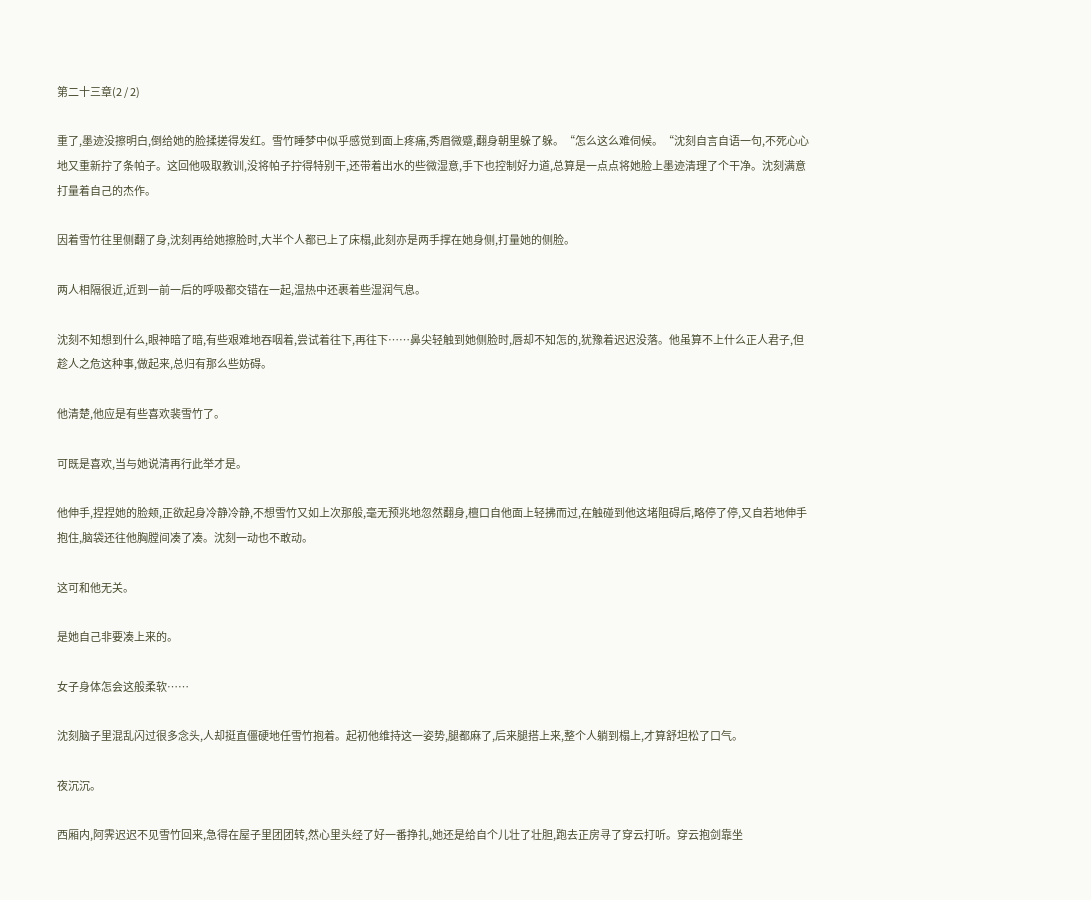第二十三章(2 / 2)

重了,墨迹没擦明白,倒给她的脸揉搓得发红。雪竹睡梦中似乎感觉到面上疼痛,秀眉微蹙,翻身朝里躲了躲。“怎么这么难伺候。“沈刻自言自语一句,不死心心地又重新拧了条帕子。这回他吸取教训,没将帕子拧得特别干,还带着出水的些微湿意,手下也控制好力道,总算是一点点将她脸上墨迹清理了个干净。沈刻满意打量着自己的杰作。

因着雪竹往里侧翻了身,沈刻再给她擦脸时,大半个人都已上了床榻,此刻亦是两手撑在她身侧,打量她的侧脸。

两人相隔很近,近到一前一后的呼吸都交错在一起,温热中还裹着些湿润气息。

沈刻不知想到什么,眼神暗了暗,有些艰难地吞咽着,尝试着往下,再往下……鼻尖轻触到她侧脸时,唇却不知怎的,犹豫着迟迟没落。他虽算不上什么正人君子,但趁人之危这种事,做起来,总归有那么些妨碍。

他清楚,他应是有些喜欢裴雪竹了。

可既是喜欢,当与她说清再行此举才是。

他伸手,捏捏她的脸颊,正欲起身冷静冷静,不想雪竹又如上次那般,毫无预兆地忽然翻身,檀口自他面上轻拂而过,在触碰到他这堵阻碍后,略停了停,又自若地伸手抱住,脑袋还往他胸膛间凑了凑。沈刻一动也不敢动。

这可和他无关。

是她自己非要凑上来的。

女子身体怎会这般柔软……

沈刻脑子里混乱闪过很多念头,人却挺直僵硬地任雪竹抱着。起初他维持这一姿势,腿都麻了,后来腿搭上来,整个人躺到榻上,才算舒坦松了口气。

夜沉沉。

西厢内,阿霁迟迟不见雪竹回来,急得在屋子里团团转,然心里头经了好一番挣扎,她还是给自个儿壮了壮胆,跑去正房寻了穿云打听。穿云抱剑靠坐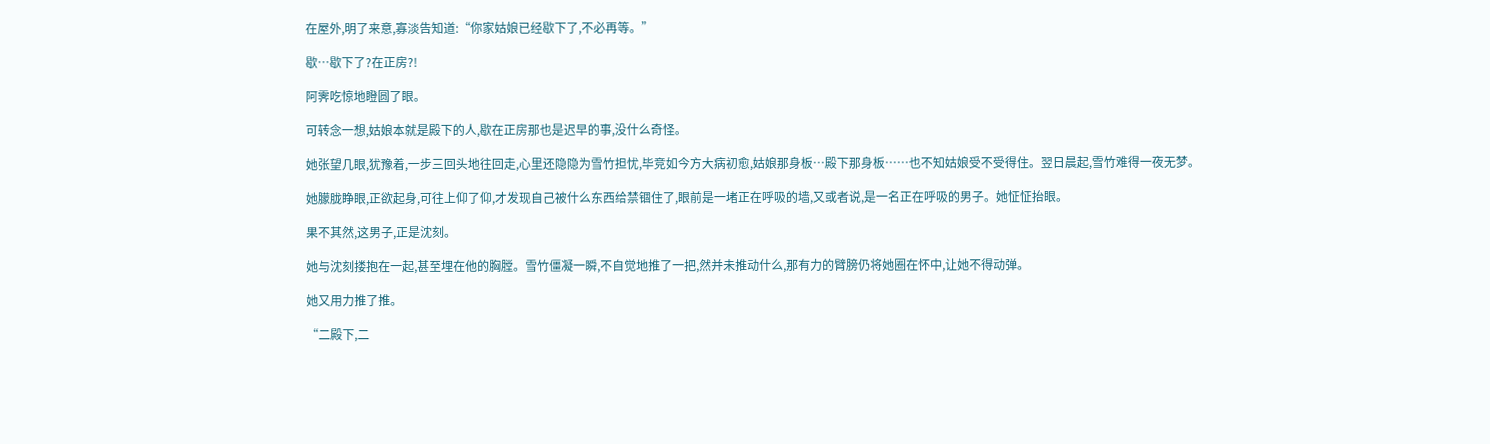在屋外,明了来意,寡淡告知道:“你家姑娘已经歇下了,不必再等。”

歇…歇下了?在正房?!

阿霁吃惊地瞪圆了眼。

可转念一想,姑娘本就是殿下的人,歇在正房那也是迟早的事,没什么奇怪。

她张望几眼,犹豫着,一步三回头地往回走,心里还隐隐为雪竹担忧,毕竞如今方大病初愈,姑娘那身板…殿下那身板……也不知姑娘受不受得住。翌日晨起,雪竹难得一夜无梦。

她朦胧睁眼,正欲起身,可往上仰了仰,才发现自己被什么东西给禁锢住了,眼前是一堵正在呼吸的墙,又或者说,是一名正在呼吸的男子。她怔怔抬眼。

果不其然,这男子,正是沈刻。

她与沈刻搂抱在一起,甚至埋在他的胸膛。雪竹僵凝一瞬,不自觉地推了一把,然并未推动什么,那有力的臂膀仍将她圈在怀中,让她不得动弹。

她又用力推了推。

“二殿下,二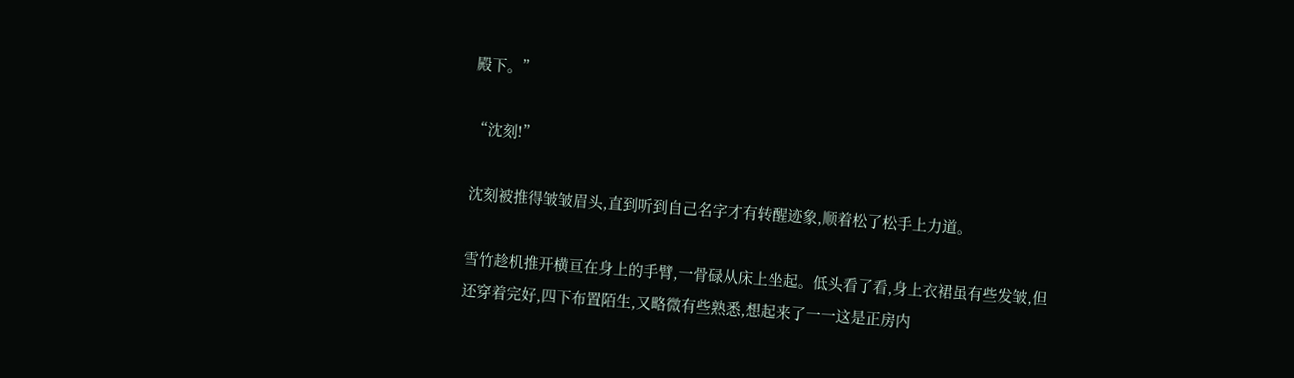殿下。”

“沈刻!”

沈刻被推得皱皱眉头,直到听到自己名字才有转醒迹象,顺着松了松手上力道。

雪竹趁机推开横亘在身上的手臂,一骨碌从床上坐起。低头看了看,身上衣裙虽有些发皱,但还穿着完好,四下布置陌生,又略微有些熟悉,想起来了一一这是正房内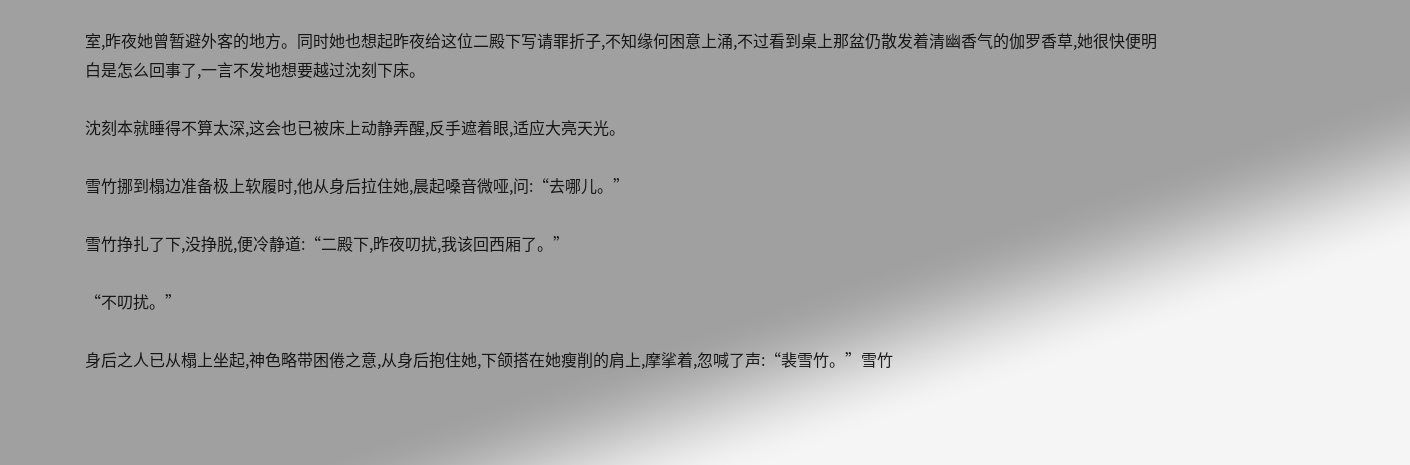室,昨夜她曾暂避外客的地方。同时她也想起昨夜给这位二殿下写请罪折子,不知缘何困意上涌,不过看到桌上那盆仍散发着清幽香气的伽罗香草,她很快便明白是怎么回事了,一言不发地想要越过沈刻下床。

沈刻本就睡得不算太深,这会也已被床上动静弄醒,反手遮着眼,适应大亮天光。

雪竹挪到榻边准备极上软履时,他从身后拉住她,晨起嗓音微哑,问:“去哪儿。”

雪竹挣扎了下,没挣脱,便冷静道:“二殿下,昨夜叨扰,我该回西厢了。”

“不叨扰。”

身后之人已从榻上坐起,神色略带困倦之意,从身后抱住她,下颌搭在她瘦削的肩上,摩挲着,忽喊了声:“裴雪竹。”雪竹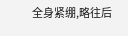全身紧绷,略往后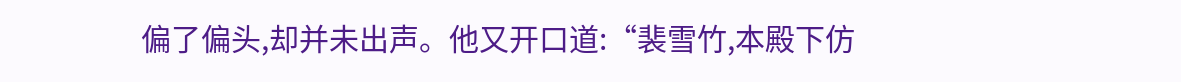偏了偏头,却并未出声。他又开口道:“裴雪竹,本殿下仿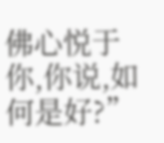佛心悦于你,你说,如何是好?”